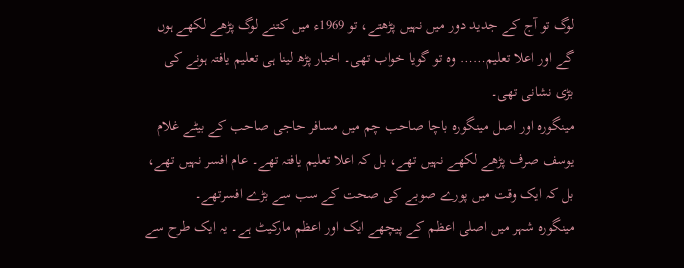لوگ تو آج کے جدید دور میں نہیں پڑھتے، تو 1969ء میں کتنے لوگ پڑھے لکھے ہوں گے اور اعلا تعلیم…… وہ تو گویا خواب تھی۔ اخبار پڑھ لینا ہی تعلیم یافتہ ہونے کی بڑی نشانی تھی۔
مینگورہ اور اصل مینگورہ باچا صاحب چم میں مسافر حاجی صاحب کے بیٹے غلام یوسف صرف پڑھے لکھے نہیں تھے، بل کہ اعلا تعلیم یافتہ تھے۔ عام افسر نہیں تھے، بل کہ ایک وقت میں پورے صوبے کی صحت کے سب سے بڑے افسرتھے۔
مینگورہ شہر میں اصلی اعظم کے پیچھے ایک اور اعظم مارکیٹ ہے۔ یہ ایک طرح سے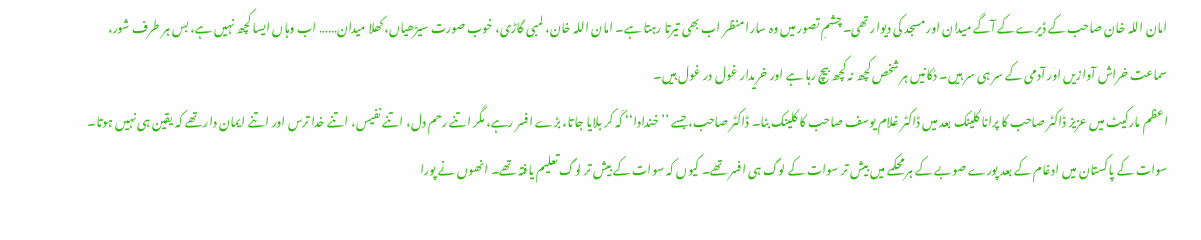امان اللہ خان صاحب کے ڈیرے کے آگے میدان اور مسجد کی دیوار تھی۔ چشمِ تصور میں وہ سارا منظر اب بھی تیرتا رہتا ہے۔ امان اللہ خان، لمبی گاڑی، خوب صورت سیڑھیاں، کھلا میدان…… اب وہاں ایسا کچھ نہیں ہے، بس ہر طرف شور، سماعت خراش آوازیں اور آدمی کے سر ہی سر ہیں۔ دُکانیں ہر شخص کچھ نہ کچھ بیچ رہا ہے اور خریدار غول در غول ہیں۔
اعظم مارکیٹ میں عزیز ڈاکٹر صاحب کا پرانا کلینک بعد میں ڈاکٹر غلام یوسف صاحب کا کلینک بنا۔ ڈاکٹر صاحب، جسے ’’خندادا‘‘ کَہ کر بلایا جاتا، بڑے افسر رہے، مگر اتنے رحم دل، اتنے نفیس، اتنے خدا ترس اور اتنے ایمان دار تھے کہ یقین ہی نہیں ہوتا۔
سوات کے پاکستان میں ادغام کے بعد پورے صوبے کے ہر محکمے میں بیش تر سوات کے لوگ ہی افسر تھے۔ کیوں کہ سوات کے بیش تر لوگ تعلیم یافتہ تھے۔ انھوں نے پورا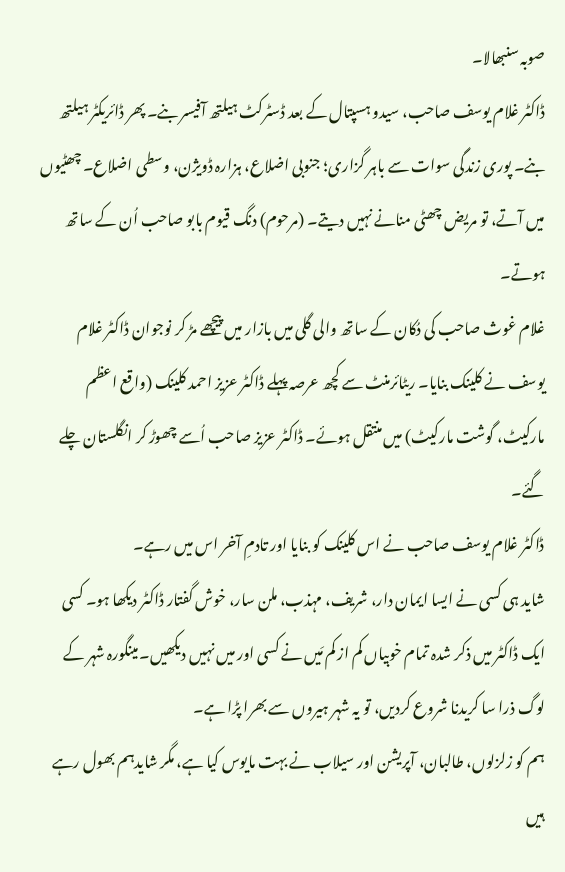صوبہ سنبھالا۔
ڈاکٹر غلام یوسف صاحب، سیدو ہسپتال کے بعد ڈسٹرکٹ ہیلتھ آفیسر بنے۔ پھر ڈائریکٹر ہیلتھ بنے۔ پوری زندگی سوات سے باہر گزاری؛ جنوبی اضلاع، ہزارہ ڈویژن، وسطی اضلاع۔ چھٹیوں میں آتے، تو مریض چھٹی منانے نہیں دیتے۔ (مرحوم) دنگ قیوم بابو صاحب اُن کے ساتھ ہوتے۔
غلام غوث صاحب کی دُکان کے ساتھ والی گلی میں بازار میں پیچھے مڑ کر نوجوان ڈاکٹر غلام یوسف نے کلینک بنایا۔ ریٹائرمنٹ سے کچھ عرصہ پہلے ڈاکٹر عزیز احمد کلینک (واقع اعظم مارکیٹ، گوشت مارکیٹ) میں منتقل ہوئے۔ ڈاکٹر عزیز صاحب اُسے چھوڑ کر انگلستان چلے گئے۔
ڈاکٹر غلام یوسف صاحب نے اس کلینک کو بنایا اور تادمِ آخر اس میں رہے۔
شاید ہی کسی نے ایسا ایمان دار، شریف، مہذب، ملن سار، خوش گفتار ڈاکٹر دیکھا ہو۔ کسی ایک ڈاکٹر میں ذکر شدہ تمام خوبیاں کم از کم مَیں نے کسی اور میں نہیں دیکھیں۔ مینگورہ شہر کے لوگ ذرا سا کریدنا شروع کردیں، تو یہ شہر ہیروں سے بھرا پڑا ہے۔
ہم کو زلزلوں، طالبان، آپریشن اور سیلاب نے بہت مایوس کیا ہے، مگر شایدہم بھول رہے ہیں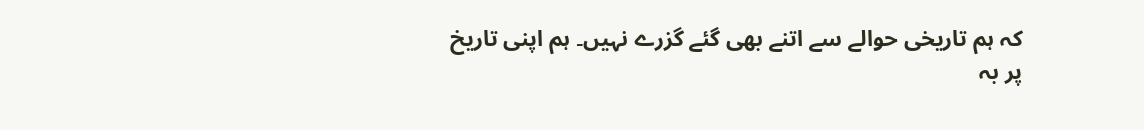کہ ہم تاریخی حوالے سے اتنے بھی گئے گزرے نہیں۔ ہم اپنی تاریخ پر بہ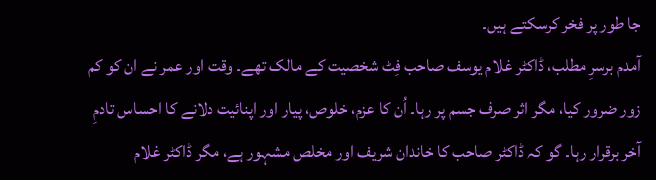جا طور پر فخر کرسکتے ہیں۔
آمدم برسرِ مطلب، ڈاکٹر غلام یوسف صاحب فِٹ شخصیت کے مالک تھے۔ وقت اور عمر نے ان کو کم زور ضرور کیا، مگر اثر صرف جسم پر رہا۔ اُن کا عزم، خلوص، پیار اور اپنائیت دلانے کا احساس تادمِ آخر برقرار رہا۔ گو کہ ڈاکٹر صاحب کا خاندان شریف اور مخلص مشہور ہے، مگر ڈاکٹر غلام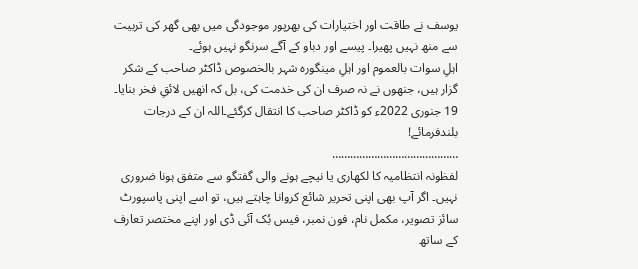یوسف نے طاقت اور اختیارات کی بھرپور موجودگی میں بھی گھر کی تربیت سے منھ نہیں پھیرا۔ پیسے اور دباو کے آگے سرنگو نہیں ہوئے۔
اہلِ سوات بالعموم اور اہلِ مینگورہ شہر بالخصوص ڈاکٹر صاحب کے شکر گزار ہیں، جنھوں نے نہ صرف ان کی خدمت کی، بل کہ انھیں لائقِ فخر بنایا۔
19 جنوری 2022ء کو ڈاکٹر صاحب کا انتقال کرگئے۔اللہ ان کے درجات بلندفرمائے!
……………………………………
لفظونہ انتظامیہ کا لکھاری یا نیچے ہونے والی گفتگو سے متفق ہونا ضروری نہیں۔ اگر آپ بھی اپنی تحریر شائع کروانا چاہتے ہیں، تو اسے اپنی پاسپورٹ سائز تصویر، مکمل نام، فون نمبر، فیس بُک آئی ڈی اور اپنے مختصر تعارف کے ساتھ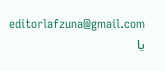editorlafzuna@gmail.com یا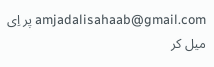amjadalisahaab@gmail.com پر اِی میل کر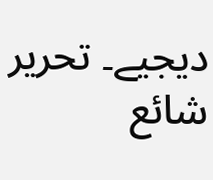دیجیے۔ تحریر شائع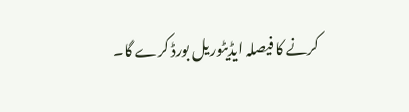کرنے کا فیصلہ ایڈیٹوریل بورڈ کرے گا۔